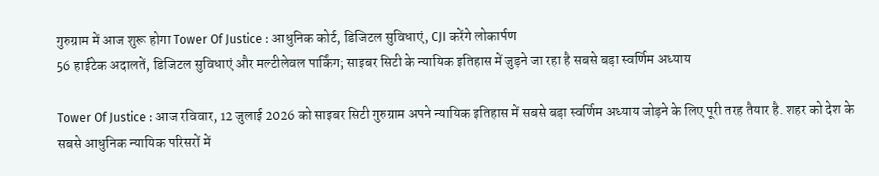गुरुग्राम में आज शुरू होगा Tower Of Justice : आधुनिक कोर्ट, डिजिटल सुविधाएं, CJI करेंगे लोकार्पण
56 हाईटेक अदालतें, डिजिटल सुविधाएं और मल्टीलेवल पार्किंग; साइबर सिटी के न्यायिक इतिहास में जुड़ने जा रहा है सबसे बड़ा स्वर्णिम अध्याय

Tower Of Justice : आज रविवार, 12 जुलाई 2026 को साइबर सिटी गुरुग्राम अपने न्यायिक इतिहास में सबसे बड़ा स्वर्णिम अध्याय जोड़ने के लिए पूरी तरह तैयार है. शहर को देश के सबसे आधुनिक न्यायिक परिसरों में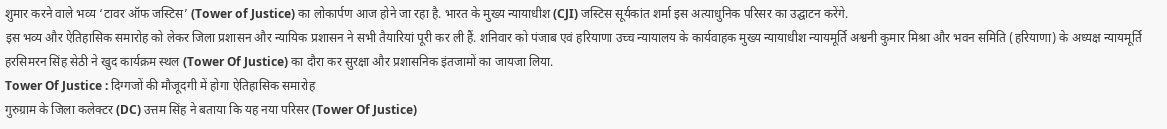शुमार करने वाले भव्य ‘टावर ऑफ जस्टिस’ (Tower of Justice) का लोकार्पण आज होने जा रहा है. भारत के मुख्य न्यायाधीश (CJI) जस्टिस सूर्यकांत शर्मा इस अत्याधुनिक परिसर का उद्घाटन करेंगे.
इस भव्य और ऐतिहासिक समारोह को लेकर जिला प्रशासन और न्यायिक प्रशासन ने सभी तैयारियां पूरी कर ली हैं. शनिवार को पंजाब एवं हरियाणा उच्च न्यायालय के कार्यवाहक मुख्य न्यायाधीश न्यायमूर्ति अश्वनी कुमार मिश्रा और भवन समिति (हरियाणा) के अध्यक्ष न्यायमूर्ति हरसिमरन सिंह सेठी ने खुद कार्यक्रम स्थल (Tower Of Justice) का दौरा कर सुरक्षा और प्रशासनिक इंतजामों का जायजा लिया.
Tower Of Justice : दिग्गजों की मौजूदगी में होगा ऐतिहासिक समारोह
गुरुग्राम के जिला कलेक्टर (DC) उत्तम सिंह ने बताया कि यह नया परिसर (Tower Of Justice)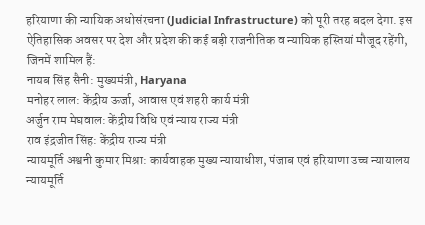हरियाणा की न्यायिक अधोसंरचना (Judicial Infrastructure) को पूरी तरह बदल देगा. इस ऐतिहासिक अवसर पर देश और प्रदेश की कई बड़ी राजनीतिक व न्यायिक हस्तियां मौजूद रहेंगी, जिनमें शामिल हैं:
नायब सिंह सैनी: मुख्यमंत्री, Haryana
मनोहर लाल: केंद्रीय ऊर्जा, आवास एवं शहरी कार्य मंत्री
अर्जुन राम मेघवाल: केंद्रीय विधि एवं न्याय राज्य मंत्री
राव इंद्रजीत सिंह: केंद्रीय राज्य मंत्री
न्यायमूर्ति अश्वनी कुमार मिश्रा: कार्यवाहक मुख्य न्यायाधीश, पंजाब एवं हरियाणा उच्च न्यायालय
न्यायमूर्ति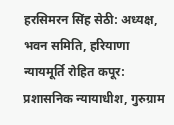हरसिमरन सिंह सेठी: अध्यक्ष, भवन समिति, हरियाणा
न्यायमूर्ति रोहित कपूर: प्रशासनिक न्यायाधीश, गुरुग्राम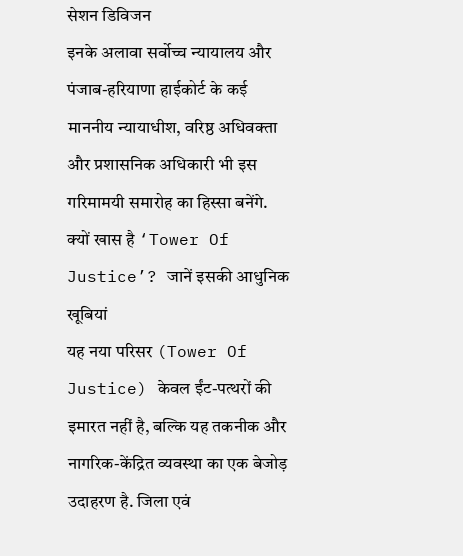सेशन डिविजन
इनके अलावा सर्वोच्च न्यायालय और पंजाब-हरियाणा हाईकोर्ट के कई माननीय न्यायाधीश, वरिष्ठ अधिवक्ता और प्रशासनिक अधिकारी भी इस गरिमामयी समारोह का हिस्सा बनेंगे.
क्यों खास है ‘Tower Of Justice’? जानें इसकी आधुनिक खूबियां
यह नया परिसर (Tower Of Justice) केवल ईंट-पत्थरों की इमारत नहीं है, बल्कि यह तकनीक और नागरिक-केंद्रित व्यवस्था का एक बेजोड़ उदाहरण है. जिला एवं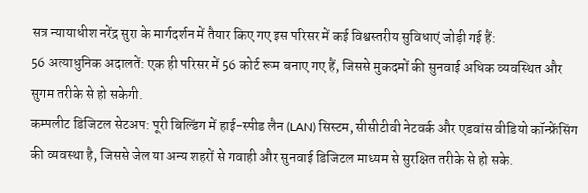सत्र न्यायाधीश नरेंद्र सुरा के मार्गदर्शन में तैयार किए गए इस परिसर में कई विश्वस्तरीय सुविधाएं जोड़ी गई हैं:
56 अत्याधुनिक अदालतें: एक ही परिसर में 56 कोर्ट रूम बनाए गए हैं, जिससे मुकदमों की सुनवाई अधिक व्यवस्थित और सुगम तरीके से हो सकेगी.
कम्पलीट डिजिटल सेटअप: पूरी बिल्डिंग में हाई-स्पीड लैन (LAN) सिस्टम, सीसीटीवी नेटवर्क और एडवांस वीडियो कॉन्फ्रेंसिंग की व्यवस्था है, जिससे जेल या अन्य शहरों से गवाही और सुनवाई डिजिटल माध्यम से सुरक्षित तरीके से हो सके.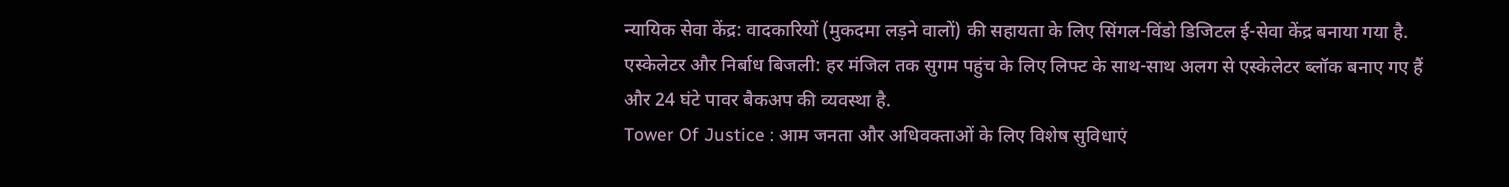न्यायिक सेवा केंद्र: वादकारियों (मुकदमा लड़ने वालों) की सहायता के लिए सिंगल-विंडो डिजिटल ई-सेवा केंद्र बनाया गया है.
एस्केलेटर और निर्बाध बिजली: हर मंजिल तक सुगम पहुंच के लिए लिफ्ट के साथ-साथ अलग से एस्केलेटर ब्लॉक बनाए गए हैं और 24 घंटे पावर बैकअप की व्यवस्था है.
Tower Of Justice : आम जनता और अधिवक्ताओं के लिए विशेष सुविधाएं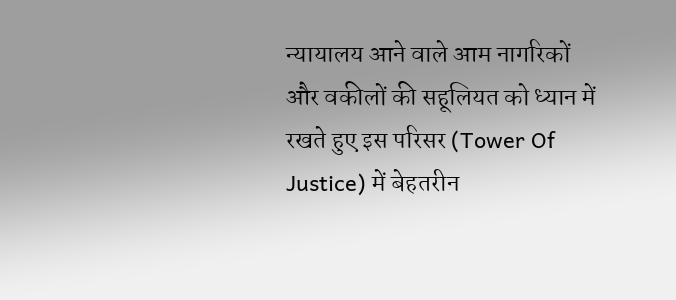न्यायालय आने वाले आम नागरिकों और वकीलों की सहूलियत को ध्यान में रखते हुए इस परिसर (Tower Of Justice) में बेहतरीन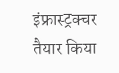इंफ्रास्ट्रक्चर तैयार किया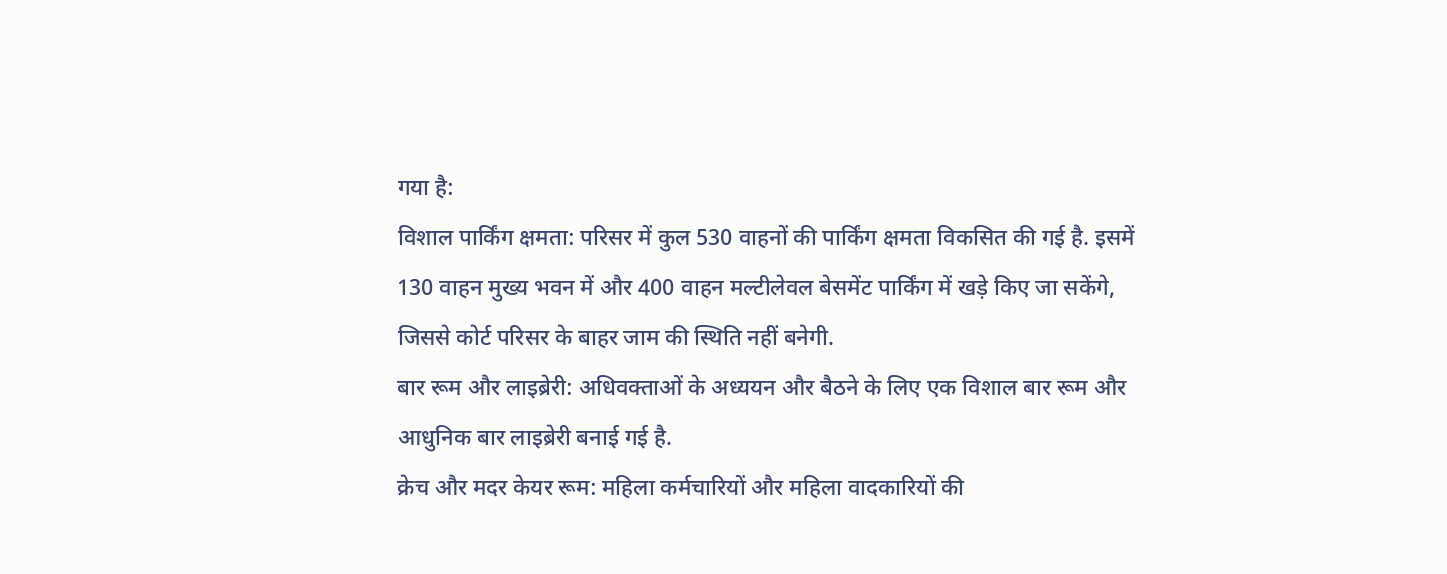गया है:
विशाल पार्किंग क्षमता: परिसर में कुल 530 वाहनों की पार्किंग क्षमता विकसित की गई है. इसमें 130 वाहन मुख्य भवन में और 400 वाहन मल्टीलेवल बेसमेंट पार्किंग में खड़े किए जा सकेंगे, जिससे कोर्ट परिसर के बाहर जाम की स्थिति नहीं बनेगी.
बार रूम और लाइब्रेरी: अधिवक्ताओं के अध्ययन और बैठने के लिए एक विशाल बार रूम और आधुनिक बार लाइब्रेरी बनाई गई है.
क्रेच और मदर केयर रूम: महिला कर्मचारियों और महिला वादकारियों की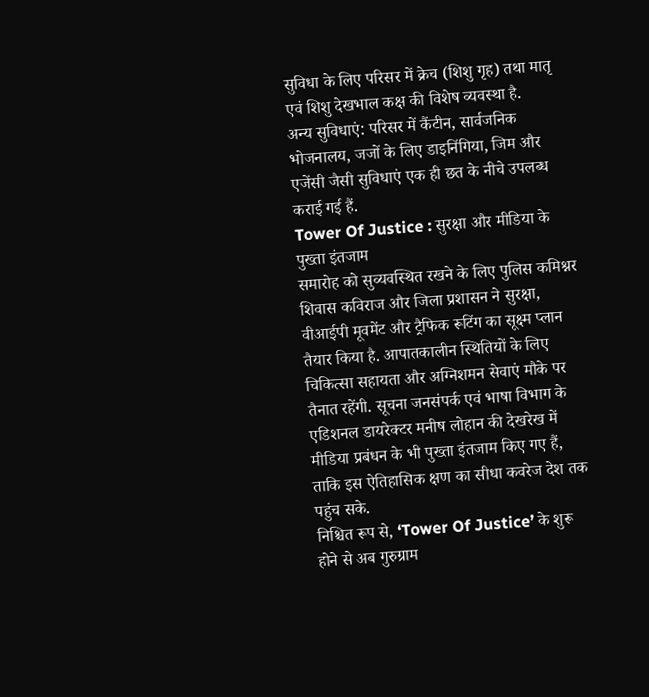सुविधा के लिए परिसर में क्रेच (शिशु गृह) तथा मातृ एवं शिशु देखभाल कक्ष की विशेष व्यवस्था है.
अन्य सुविधाएं: परिसर में कैंटीन, सार्वजनिक भोजनालय, जजों के लिए डाइनिंगिया, जिम और एजेंसी जैसी सुविधाएं एक ही छत के नीचे उपलब्ध कराई गई हैं.
Tower Of Justice : सुरक्षा और मीडिया के पुख्ता इंतजाम
समारोह को सुव्यवस्थित रखने के लिए पुलिस कमिश्नर शिवास कविराज और जिला प्रशासन ने सुरक्षा, वीआईपी मूवमेंट और ट्रैफिक रूटिंग का सूक्ष्म प्लान तैयार किया है. आपातकालीन स्थितियों के लिए चिकित्सा सहायता और अग्निशमन सेवाएं मौके पर तैनात रहेंगी. सूचना जनसंपर्क एवं भाषा विभाग के एडिशनल डायरेक्टर मनीष लोहान की देखरेख में मीडिया प्रबंधन के भी पुख्ता इंतजाम किए गए हैं, ताकि इस ऐतिहासिक क्षण का सीधा कवरेज देश तक पहुंच सके.
निश्चित रूप से, ‘Tower Of Justice’ के शुरू होने से अब गुरुग्राम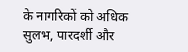के नागरिकों को अधिक सुलभ, पारदर्शी और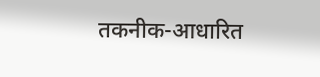तकनीक-आधारित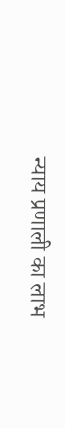न्याय प्रणाली का लाभ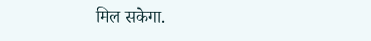मिल सकेगा.